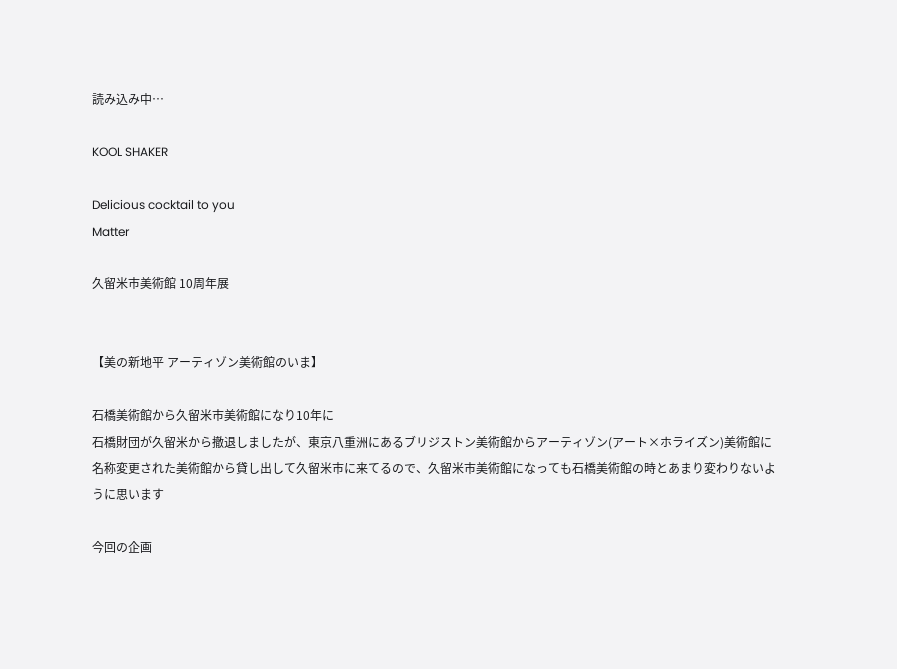読み込み中…

KOOL SHAKER

Delicious cocktail to you
Matter

久留米市美術館 10周年展


【美の新地平 アーティゾン美術館のいま】

石橋美術館から久留米市美術館になり10年に
石橋財団が久留米から撤退しましたが、東京八重洲にあるブリジストン美術館からアーティゾン(アート×ホライズン)美術館に名称変更された美術館から貸し出して久留米市に来てるので、久留米市美術館になっても石橋美術館の時とあまり変わりないように思います

今回の企画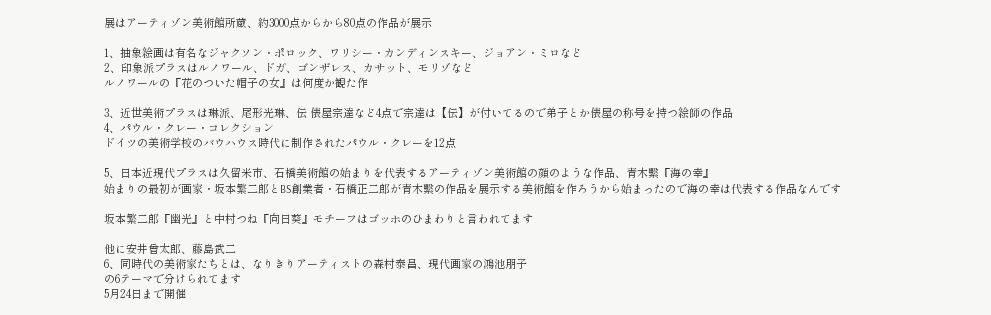展はアーティゾン美術館所蔵、約3000点からから80点の作品が展示

1、抽象絵画は有名なジャクソン・ポロック、ワリシー・カンディンスキー、ジョアン・ミロなど
2、印象派プラスはルノワール、ドガ、ゴンザレス、カサット、モリゾなど
ルノワールの『花のついた帽子の女』は何度か観た作

3、近世美術プラスは琳派、尾形光琳、伝 俵屋宗達など4点で宗達は【伝】が付いてるので弟子とか俵屋の称号を持つ絵師の作品
4、パウル・クレー・コレクション
ドイツの美術学校のバウハウス時代に制作されたパウル・クレーを12点

5、日本近現代プラスは久留米市、石橋美術館の始まりを代表するアーティゾン美術館の顔のような作品、青木繫『海の幸』
始まりの最初が画家・坂本繁二郎とBS創業者・石橋正二郎が青木繫の作品を展示する美術館を作ろうから始まったので海の幸は代表する作品なんです

坂本繁二郎『幽光』と中村つね『向日葵』モチーフはゴッホのひまわりと言われてます

他に安井曾太郎、藤島武二
6、同時代の美術家たちとは、なりきりアーティストの森村泰昌、現代画家の鴻池朋子
の6テーマで分けられてます
5月24日まで開催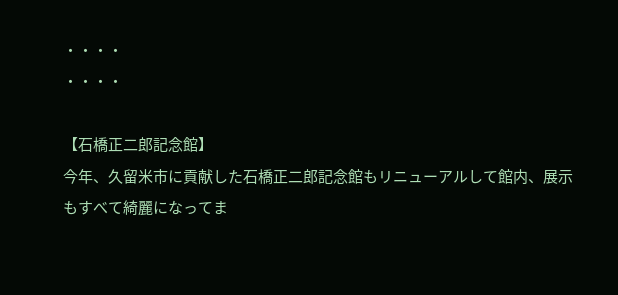・・・・
・・・・

【石橋正二郎記念館】
今年、久留米市に貢献した石橋正二郎記念館もリニューアルして館内、展示もすべて綺麗になってま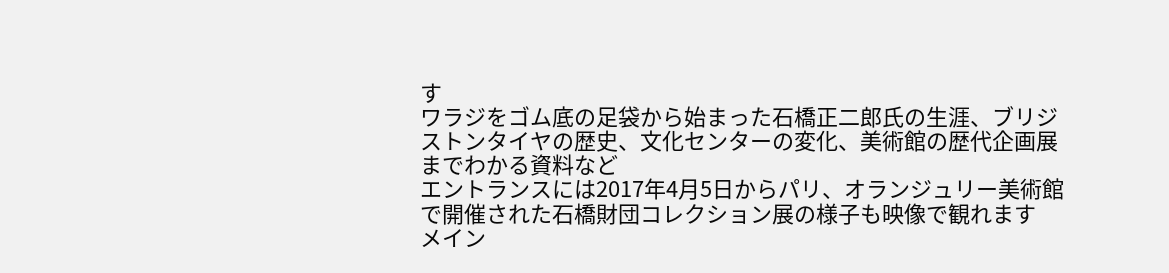す
ワラジをゴム底の足袋から始まった石橋正二郎氏の生涯、ブリジストンタイヤの歴史、文化センターの変化、美術館の歴代企画展までわかる資料など
エントランスには2017年4月5日からパリ、オランジュリー美術館で開催された石橋財団コレクション展の様子も映像で観れます
メイン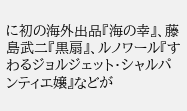に初の海外出品『海の幸』、藤島武二『黒扇』、ルノワール『すわるジョルジェット・シャルパンティエ嬢』などが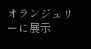オランジュリーに展示